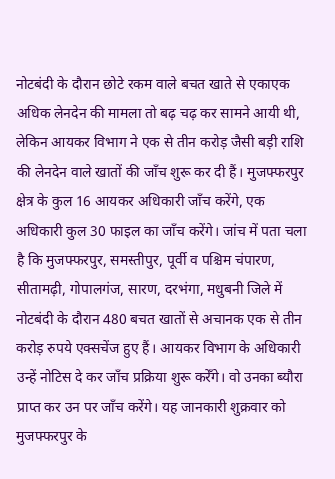नोटबंदी के दौरान छोटे रकम वाले बचत खाते से एकाएक अधिक लेनदेन की मामला तो बढ़ चढ़ कर सामने आयी थी, लेकिन आयकर विभाग ने एक से तीन करोड़ जैसी बड़ी राशि की लेनदेन वाले खातों की जाँच शुरू कर दी हैं। मुजफ्फरपुर क्षेत्र के कुल 16 आयकर अधिकारी जाँच करेंगे, एक अधिकारी कुल 30 फाइल का जाँच करेंगे। जांच में पता चला है कि मुजफ्फरपुर, समस्तीपुर, पूर्वी व पश्चिम चंपारण, सीतामढ़ी, गोपालगंज, सारण, दरभंगा, मधुबनी जिले में नोटबंदी के दौरान 480 बचत खातों से अचानक एक से तीन करोड़ रुपये एक्सचेंज हुए हैं। आयकर विभाग के अधिकारी उन्हें नोटिस दे कर जाँच प्रक्रिया शुरू करेँगे। वो उनका ब्यौरा प्राप्त कर उन पर जाँच करेंगे। यह जानकारी शुक्रवार को मुजफ्फरपुर के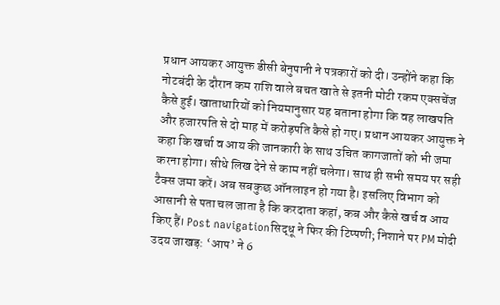प्रधान आयकर आयुक्त डीसी बेनुपानी ने पत्रकारों को दी। उन्होंने कहा कि नोटबंदी के दौरान कम राशि वाले बचत खाते से इतनी मोटी रकम एक्सचेंज कैसे हुई। खाताधारियों को नियमानुसार यह बताना होगा कि वह लाखपति और हजारपति से दो माह में करोड़पति कैसे हो गए। प्रधान आयकर आयुक्त ने कहा कि खर्चा व आय की जानकारी के साथ उचित कागजातों को भी जमा करना होगा। सीधे लिख देने से काम नहीं चलेगा। साथ ही सभी समय पर सही टैक्स जमा करें। अब सबकुछ ऑनलाइन हो गया है। इसलिए विभाग को आसानी से पता चल जाता है कि करदाता कहां, कब और कैसे खर्च व आय किए हैं। Post navigationसिद्धू ने फिर की टिप्पणी; निशाने पर PM मोदी उदय जाखड़: ‘आप’ ने 6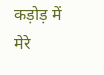कड़ोड़ में मेरे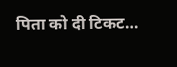पिता को दी टिकट…